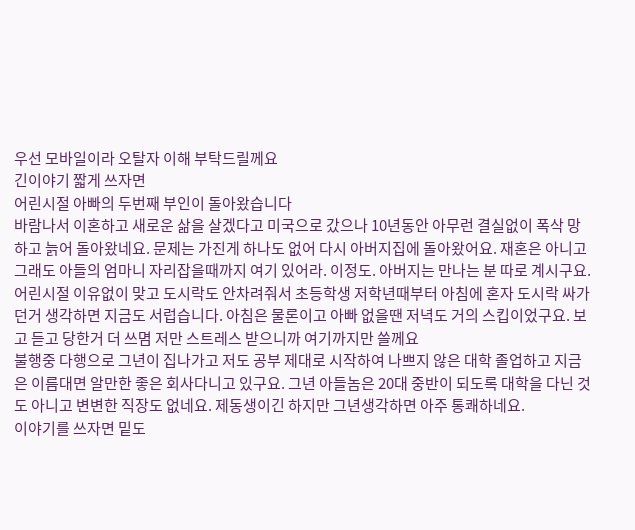우선 모바일이라 오탈자 이해 부탁드릴께요
긴이야기 짧게 쓰자면
어린시절 아빠의 두번째 부인이 돌아왔습니다
바람나서 이혼하고 새로운 삶을 살겠다고 미국으로 갔으나 10년동안 아무런 결실없이 폭삭 망하고 늙어 돌아왔네요. 문제는 가진게 하나도 없어 다시 아버지집에 돌아왔어요. 재혼은 아니고 그래도 아들의 엄마니 자리잡을때까지 여기 있어라. 이정도. 아버지는 만나는 분 따로 계시구요.
어린시절 이유없이 맞고 도시락도 안차려줘서 초등학생 저학년때부터 아침에 혼자 도시락 싸가던거 생각하면 지금도 서럽습니다. 아침은 물론이고 아빠 없을땐 저녁도 거의 스킵이었구요. 보고 듣고 당한거 더 쓰몀 저만 스트레스 받으니까 여기까지만 쓸께요
불행중 다행으로 그년이 집나가고 저도 공부 제대로 시작하여 나쁘지 않은 대학 졸업하고 지금은 이름대면 알만한 좋은 회사다니고 있구요. 그년 아들놈은 20대 중반이 되도록 대학을 다닌 것도 아니고 변변한 직장도 없네요. 제동생이긴 하지만 그년생각하면 아주 통쾌하네요.
이야기를 쓰자면 밑도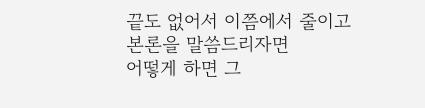끝도 없어서 이쯤에서 줄이고 본론을 말씀드리자면
어떻게 하면 그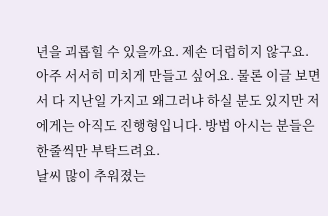년을 괴롭힐 수 있을까요. 제손 더럽히지 않구요. 아주 서서히 미치게 만들고 싶어요. 물론 이글 보면서 다 지난일 가지고 왜그러냐 하실 분도 있지만 저에게는 아직도 진행형입니다. 방법 아시는 분들은 한줄씩만 부탁드려요.
날씨 많이 추워졌는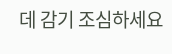데 감기 조심하세요